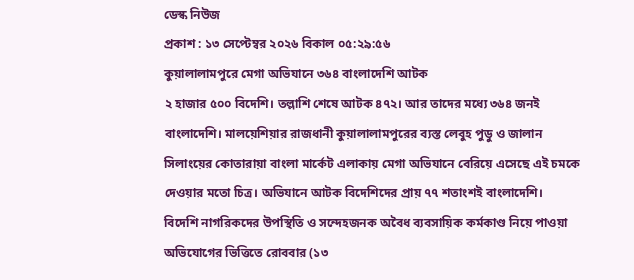ডেস্ক নিউজ
প্রকাশ : ১৩ সেপ্টেম্বর ২০২৬ বিকাল ০৫:২৯:৫৬
কুয়ালালামপুরে মেগা অভিযানে ৩৬৪ বাংলাদেশি আটক
২ হাজার ৫০০ বিদেশি। তল্লাশি শেষে আটক ৪৭২। আর তাদের মধ্যে ৩৬৪ জনই বাংলাদেশি। মালয়েশিয়ার রাজধানী কুয়ালালামপুরের ব্যস্ত লেবুহ পুডু ও জালান সিলাংয়ের কোতারায়া বাংলা মার্কেট এলাকায় মেগা অভিযানে বেরিয়ে এসেছে এই চমকে দেওয়ার মতো চিত্র। অভিযানে আটক বিদেশিদের প্রায় ৭৭ শতাংশই বাংলাদেশি।
বিদেশি নাগরিকদের উপস্থিতি ও সন্দেহজনক অবৈধ ব্যবসায়িক কর্মকাণ্ড নিয়ে পাওয়া অভিযোগের ভিত্তিতে রোববার (১৩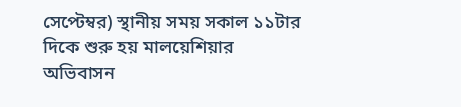সেপ্টেম্বর) স্থানীয় সময় সকাল ১১টার দিকে শুরু হয় মালয়েশিয়ার অভিবাসন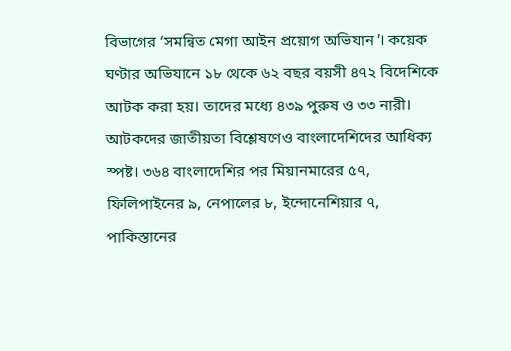বিভাগের ‘সমন্বিত মেগা আইন প্রয়োগ অভিযান’। কয়েক ঘণ্টার অভিযানে ১৮ থেকে ৬২ বছর বয়সী ৪৭২ বিদেশিকে আটক করা হয়। তাদের মধ্যে ৪৩৯ পুরুষ ও ৩৩ নারী।
আটকদের জাতীয়তা বিশ্লেষণেও বাংলাদেশিদের আধিক্য স্পষ্ট। ৩৬৪ বাংলাদেশির পর মিয়ানমারের ৫৭, ফিলিপাইনের ৯, নেপালের ৮, ইন্দোনেশিয়ার ৭, পাকিস্তানের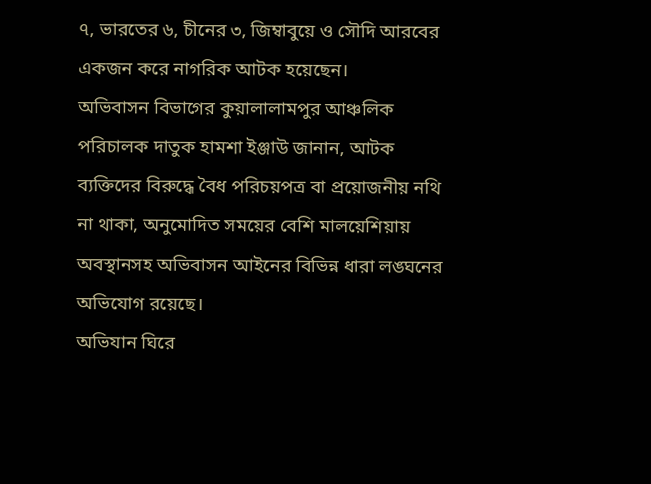৭, ভারতের ৬, চীনের ৩, জিম্বাবুয়ে ও সৌদি আরবের একজন করে নাগরিক আটক হয়েছেন।
অভিবাসন বিভাগের কুয়ালালামপুর আঞ্চলিক পরিচালক দাতুক হামশা ইঞ্জাউ জানান, আটক ব্যক্তিদের বিরুদ্ধে বৈধ পরিচয়পত্র বা প্রয়োজনীয় নথি না থাকা, অনুমোদিত সময়ের বেশি মালয়েশিয়ায় অবস্থানসহ অভিবাসন আইনের বিভিন্ন ধারা লঙ্ঘনের অভিযোগ রয়েছে।
অভিযান ঘিরে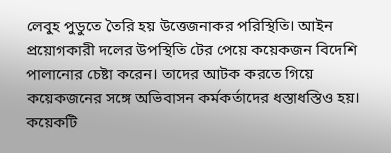লেবুহ পুডুতে তৈরি হয় উত্তেজনাকর পরিস্থিতি। আইন প্রয়োগকারী দলের উপস্থিতি টের পেয়ে কয়েকজন বিদেশি পালানোর চেষ্টা করেন। তাদের আটক করতে গিয়ে কয়েকজনের সঙ্গে অভিবাসন কর্মকর্তাদের ধস্তাধস্তিও হয়। কয়েকটি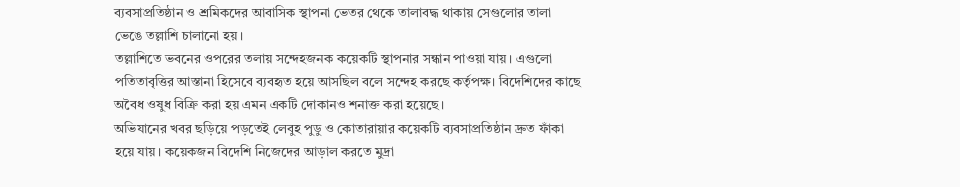ব্যবসাপ্রতিষ্ঠান ও শ্রমিকদের আবাসিক স্থাপনা ভেতর থেকে তালাবদ্ধ থাকায় সেগুলোর তালা ভেঙে তল্লাশি চালানো হয়।
তল্লাশিতে ভবনের ওপরের তলায় সন্দেহজনক কয়েকটি স্থাপনার সন্ধান পাওয়া যায়। এগুলো পতিতাবৃত্তির আস্তানা হিসেবে ব্যবহৃত হয়ে আসছিল বলে সন্দেহ করছে কর্তৃপক্ষ। বিদেশিদের কাছে অবৈধ ওষুধ বিক্রি করা হয় এমন একটি দোকানও শনাক্ত করা হয়েছে।
অভিযানের খবর ছড়িয়ে পড়তেই লেবুহ পুডু ও কোতারায়ার কয়েকটি ব্যবসাপ্রতিষ্ঠান দ্রুত ফাঁকা হয়ে যায়। কয়েকজন বিদেশি নিজেদের আড়াল করতে মুদ্রা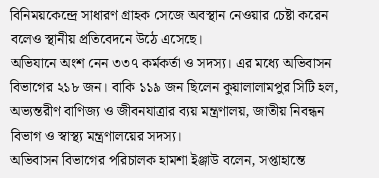বিনিময়কেন্দ্রে সাধারণ গ্রাহক সেজে অবস্থান নেওয়ার চেষ্টা করেন বলেও স্থানীয় প্রতিবেদনে উঠে এসেছে।
অভিযানে অংশ নেন ৩৩৭ কর্মকর্তা ও সদস্য। এর মধ্যে অভিবাসন বিভাগের ২১৮ জন। বাকি ১১৯ জন ছিলেন কুয়ালালামপুর সিটি হল, অভ্যন্তরীণ বাণিজ্য ও জীবনযাত্রার ব্যয় মন্ত্রণালয়, জাতীয় নিবন্ধন বিভাগ ও স্বাস্থ্য মন্ত্রণালয়ের সদস্য।
অভিবাসন বিভাগের পরিচালক হামশা ইঞ্জাউ বলেন, সপ্তাহান্তে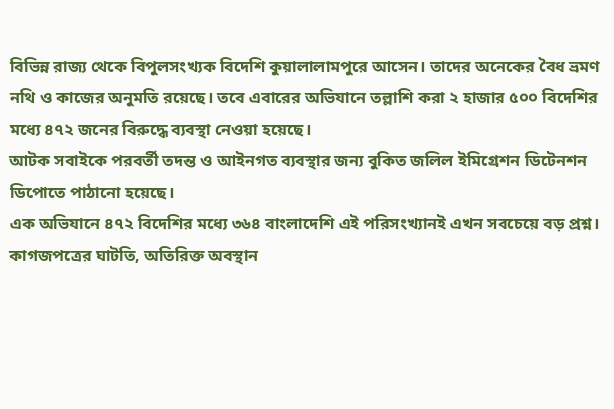বিভিন্ন রাজ্য থেকে বিপুলসংখ্যক বিদেশি কুয়ালালামপুরে আসেন। তাদের অনেকের বৈধ ভ্রমণ নথি ও কাজের অনুমতি রয়েছে। তবে এবারের অভিযানে তল্লাশি করা ২ হাজার ৫০০ বিদেশির মধ্যে ৪৭২ জনের বিরুদ্ধে ব্যবস্থা নেওয়া হয়েছে।
আটক সবাইকে পরবর্তী তদন্ত ও আইনগত ব্যবস্থার জন্য বুকিত জলিল ইমিগ্রেশন ডিটেনশন ডিপোতে পাঠানো হয়েছে।
এক অভিযানে ৪৭২ বিদেশির মধ্যে ৩৬৪ বাংলাদেশি এই পরিসংখ্যানই এখন সবচেয়ে বড় প্রশ্ন। কাগজপত্রের ঘাটতি, অতিরিক্ত অবস্থান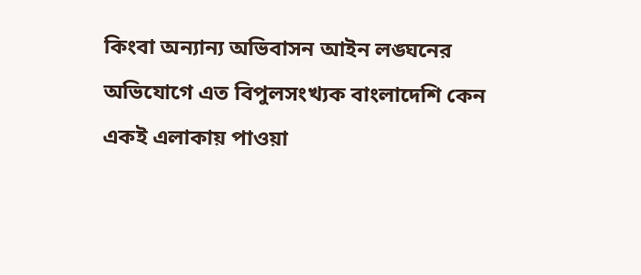কিংবা অন্যান্য অভিবাসন আইন লঙ্ঘনের অভিযোগে এত বিপুলসংখ্যক বাংলাদেশি কেন একই এলাকায় পাওয়া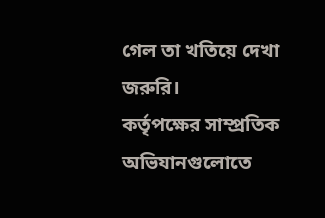গেল তা খতিয়ে দেখা জরুরি।
কর্তৃপক্ষের সাম্প্রতিক অভিযানগুলোতে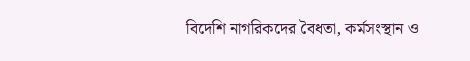বিদেশি নাগরিকদের বৈধতা, কর্মসংস্থান ও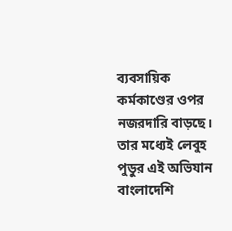ব্যবসায়িক কর্মকাণ্ডের ওপর নজরদারি বাড়ছে। তার মধ্যেই লেবুহ পুডুর এই অভিযান বাংলাদেশি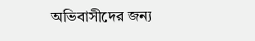অভিবাসীদের জন্য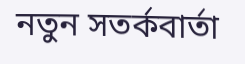নতুন সতর্কবার্তা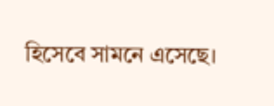হিসেবে সামনে এসেছে।